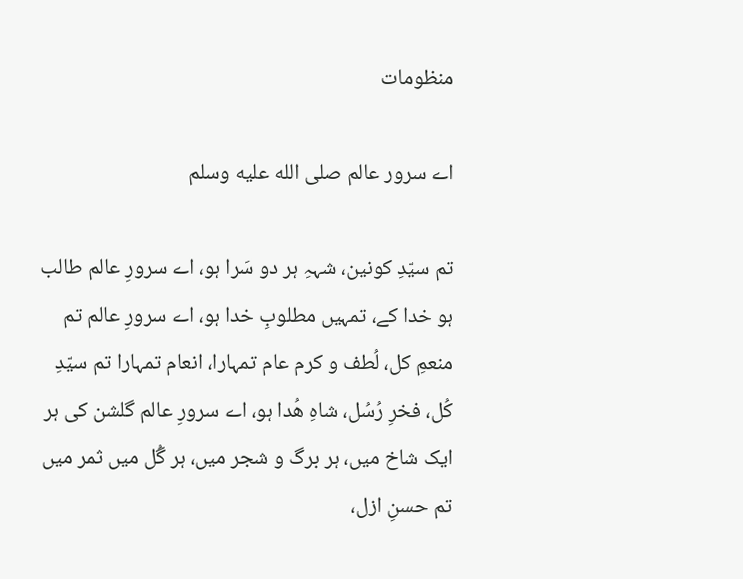منظومات

اے سرور عالم صلى الله عليه وسلم

تم سیّدِ کونین، شہہِ ہر دو سَرا ہو، اے سرورِ عالم طالب ہو خدا کے، تمہیں مطلوبِ خدا ہو، اے سرورِ عالم تم منعمِ کل، لُطف و کرم عام تمہارا، انعام تمہارا تم سیّدِ کُل، فخرِ رُسُل، شاہِ ھُدا ہو، اے سرورِ عالم گلشن کی ہر ایک شاخ میں، ہر برگ و شجر میں، ہر گُل میں ثمر میں تم حسنِ ازل،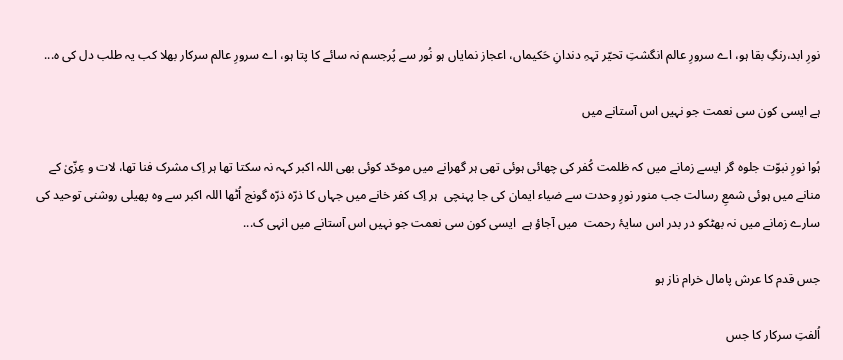نورِ ابد،رنگِ بقا ہو، اے سرورِ عالم انگشتِ تحیّر تہہِ دندانِ حَکیماں، اعجاز نمایاں ہو نُور سے پُرجسم نہ سائے کا پتا ہو، اے سرورِ عالم سرکار بھلا کب یہ طلب دل کی ہ...

ہے ایسی کون سی نعمت جو نہیں اس آستانے میں

ہُوا نورِ نبوّت جلوہ گر ایسے زمانے میں کہ ظلمت کُفر کی چھائی ہوئی تھی ہر گھرانے میں موحّد کوئی بھی اللہ اکبر کہہ نہ سکتا تھا ہر اِک مشرک فنا تھا، لات و عِزّیٰ کے منانے میں ہوئی شمعِ رسالت جب منور نورِ وحدت سے ضیاء ایمان کی جا پہنچی  ہر اِک کفر خانے میں جہاں کا ذرّہ ذرّہ گونج اُٹھا اللہ اکبر سے وہ پھیلی روشنی توحید کی سارے زمانے میں نہ بھٹکو در بدر اس سایۂ رحمت  میں آجاؤ ہے  ایسی کون سی نعمت جو نہیں اس آستانے میں انہی ک...

جس قدم کا عرش پامال خرام ناز ہو

اُلفتِ سرکار کا جس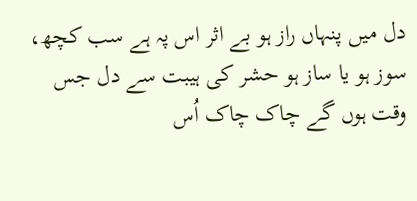دل میں پنہاں راز ہو بے اثر اس پہ ہے سب کچھ، سوز ہو یا ساز ہو حشر کی ہیبت سے دل جس وقت ہوں گے چاک چاک اُس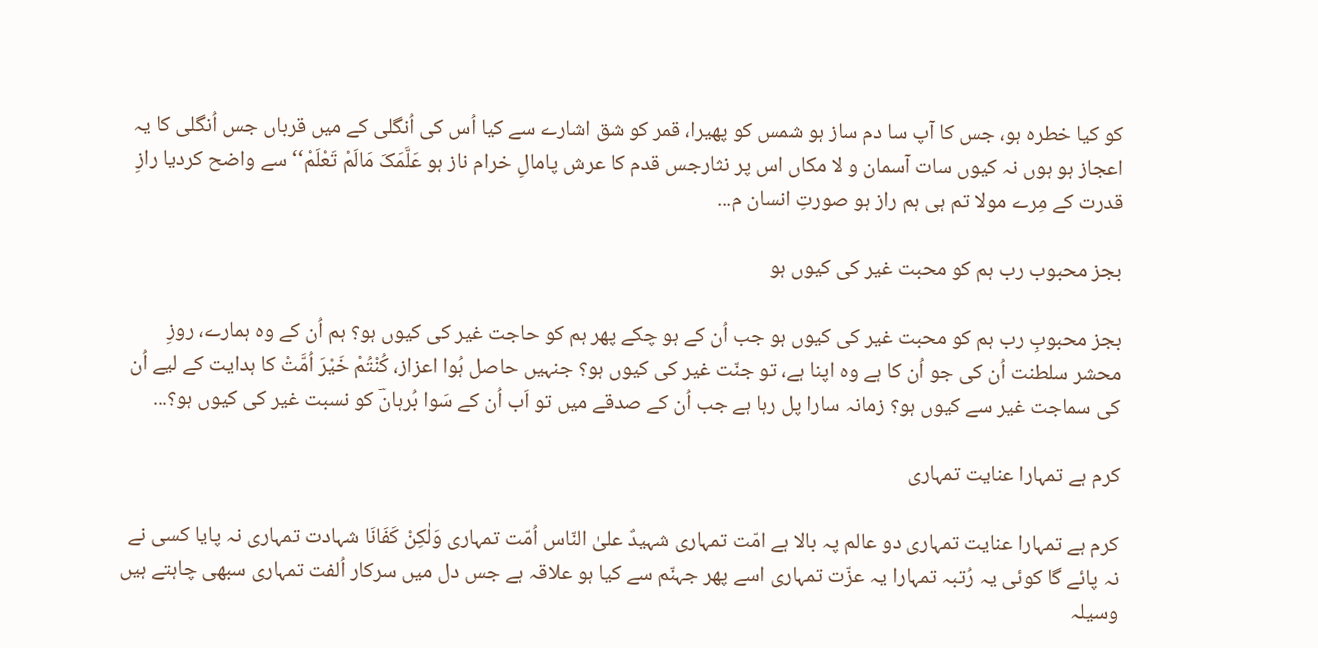کو کیا خطرہ ہو، جس کا آپ سا دم ساز ہو شمس کو پھیرا، قمر کو شق اشارے سے کیا اُس کی اُنگلی کے میں قرباں جس اُنگلی کا یہ اعجاز ہو ہوں نہ کیوں سات آسمان و لا مکاں اس پر نثارجس قدم کا عرش پامالِ خرام ناز ہو عَلَّمَکَ مَالَمْ تَعْلَمْ‘‘ سے واضح کردیا رازِ قدرت کے مِرے مولا تم ہی ہم راز ہو صورتِ انسان م...

بجز محبوب رب ہم کو محبت غیر کی کیوں ہو

بجز محبوبِ رب ہم کو محبت غیر کی کیوں ہو جب اُن کے ہو چکے پھر ہم کو حاجت غیر کی کیوں ہو؟ ہم اُن کے وہ ہمارے، روزِ محشر سلطنت اُن کی جو اُن کا ہے وہ اپنا ہے، تو جنّت غیر کی کیوں ہو؟ جنہیں حاصل ہُوا اعزاز، کُنْتُمْ خَیْرَ اُمَّتْ کا ہدایت کے لیے اُن کی سماجت غیر سے کیوں ہو؟ زمانہ سارا پل رہا ہے جب اُن کے صدقے میں تو اَب اُن کے سَوا بُرہانؔ کو نسبت غیر کی کیوں ہو؟...

کرم ہے تمہارا عنایت تمہاری

کرم ہے تمہارا عنایت تمہاری دو عالم پہ بالا ہے امّت تمہاری شہیدٌ علیٰ النّاس اُمّت تمہاری وَلٰکِنْ کَفَانَا شہادت تمہاری نہ پایا کسی نے نہ پائے گا کوئی یہ رُتبہ تمہارا یہ عزّت تمہاری اسے پھر جہنّم سے کیا ہو علاقہ ہے جس دل میں سرکار اُلفت تمہاری سبھی چاہتے ہیں وسیلہ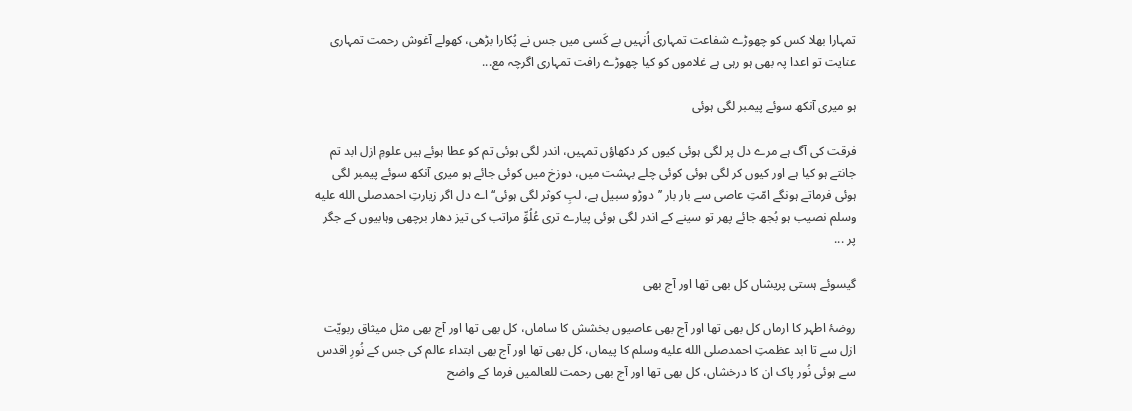تمہارا بھلا کس کو چھوڑے شفاعت تمہاری اُنہیں بے کَسی میں جس نے پُکارا بڑھی، کھولے آغوش رحمت تمہاری عنایت تو اعدا پہ بھی ہو رہی ہے غلاموں کو کیا چھوڑے رافت تمہاری اگرچہ مع...

ہو میری آنکھ سوئے پیمبر لگی ہوئی

فرقت کی آگ ہے مرے دل پر لگی ہوئی کیوں کر دکھاؤں تمہیں، اندر لگی ہوئی تم کو عطا ہوئے ہیں علومِ ازل ابد تم جانتے ہو کیا ہے اور کیوں کر لگی ہوئی کوئی چلے بہشت میں، دوزخ میں کوئی جائے ہو میری آنکھ سوئے پیمبر لگی ہوئی فرماتے ہونگے امّتِ عاصی سے بار بار ’’دوڑو سبیل ہے، لبِ کوثر لگی ہوئی‘‘ اے دل اگر زیارتِ احمدصلى الله عليه وسلم نصیب ہو بُجھ جائے پھر تو سینے کے اندر لگی ہوئی پیارے تری عُلُوِّ مراتب کی تیز دھار برچھی وہابیوں کے جگر پر ...

گیسوئے ہستی پریشاں کل بھی تھا اور آج بھی

روضۂ اطہر کا ارماں کل بھی تھا اور آج بھی عاصیوں بخشش کا ساماں، کل بھی تھا اور آج بھی مثل میثاق ربویّت ازل سے تا ابد عظمتِ احمدصلى الله عليه وسلم کا پیماں، کل بھی تھا اور آج بھی ابتداء عالم کی جس کے نُورِ اقدس سے ہوئی نُور پاک ان کا درخشاں، کل بھی تھا اور آج بھی رحمت للعالمیں فرما کے واضح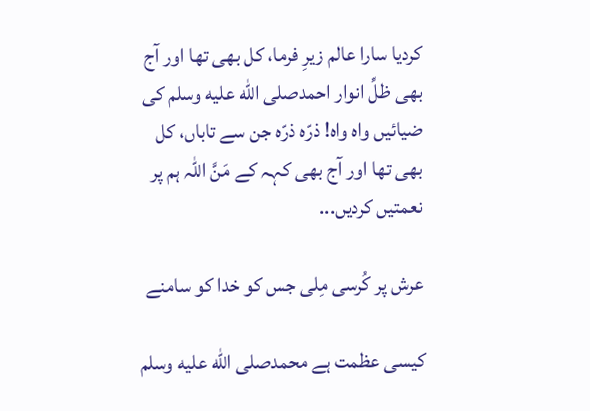کردیا سارا عالم زیرِ فرما، کل بھی تھا اور آج بھی ظلِّ انوار احمدصلى الله عليه وسلم کی ضیائیں واہ واہ! ذرّہ ذرّہ جن سے تاباں، کل بھی تھا اور آج بھی کہہ کے مَنَّ اللہ ہم پر نعمتیں کردیں...

عرش پر کُرسی مِلی جس کو خدا کو سامنے

کیسی عظمت ہے محمدصلى الله عليه وسلم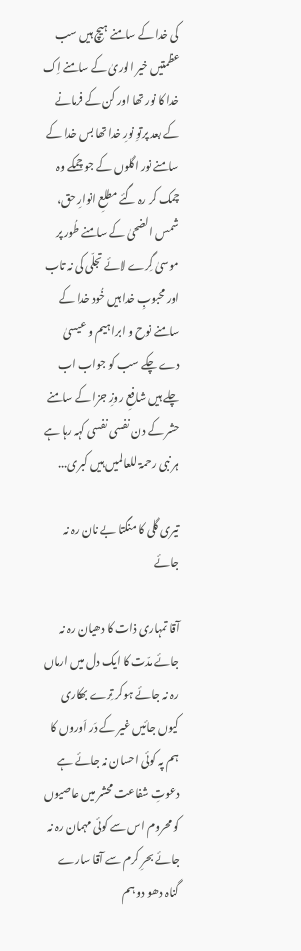کی خدا کے سامنے ہیچ ہیں سب عظمتیں خیر الوریٰ کے سامنے اِک خدا کا نور تھا اور کن کے فرمانے کے بعد پرتوِ نورِ خدا تھا بس خدا کے سامنے نور اگلوں کے جو چمکے وہ چمک کر رہ گئے مطلعِ انوارِ حق، شمس الضحیٰ کے سامنے طُور پر موسیٰ گِرے لائے تجلّی کی نہ تاب اور محبوبِ خدا ہیں خُود خدا کے سامنے نوح و ابراہیم و عیسیٰ دے چکے سب کو جواب اب چلے ہیں شافعِ روزِ جزا کے سامنے حشر کے دن نفسی نفسی کہہ رہا ہے ہر نبی رحمۃ للعالمیں ہیں کبری...

تیری گلی کا منگتا بے نان رہ نہ جائے

آقا تمہاری ذات کا دھیان رہ نہ جائے مدّت کا ایک دل میں ارماں رہ نہ جائے ہوکر تِرے بھکاری کیوں جائیں غیر کے دَر اَوروں کا ہم پہ کوئی احسان نہ جائے ہے دعوتِ شفاعت محشر میں عاصیوں کو محروم اس سے کوئی مہمان رہ نہ جائے بحرِ کرم سے آقا سارے گناہ دھو دو ہم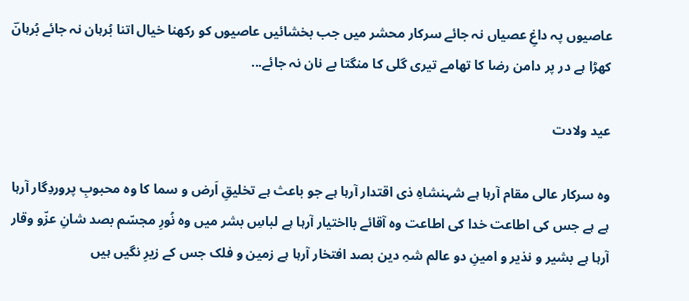عاصیوں پہ داغِ عصیاں نہ جائے سرکار محشر میں جب بخشائیں عاصیوں کو رکھنا خیال اتنا بُرہان نہ جائے بُرہانؔ کھڑا ہے در پر دامن رضا کا تھامے تیری گلی کا منگتا بے نان نہ جائے...

عید ولادت

وہ سرکار عالی مقام آرہا ہے شہنشاہِ ذی اقتدار آرہا ہے جو باعث ہے تخلیقِ اَرض و سما کا وہ محبوبِ پروردِگار آرہا ہے ہے جس کی اطاعت خدا کی اطاعت وہ آقائے بااختیار آرہا ہے لباسِ بشر میں وہ نُورِ مجسّم بصد شانِ عزّو وقار آرہا ہے بشیر و نذیر و امینِ دو عالم شہِ دین بصد افتخار آرہا ہے زمین و فلک جس کے زیرِ نگیں ہیں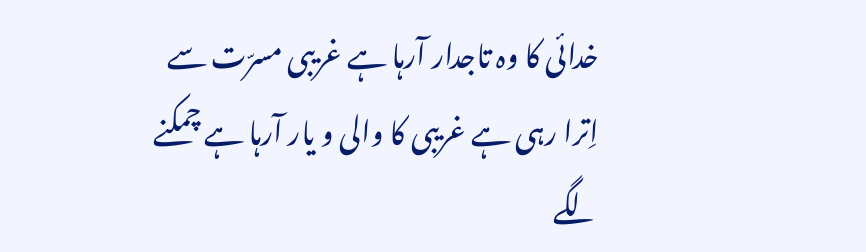خدائی کا وہ تاجدار آرہا ہے غریبی مسرّت سے اِترا رہی ہے غریبی کا والی و یار آرہا ہے چمکنے لگے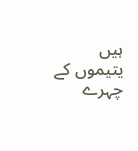ہیں یتیموں کے چہرے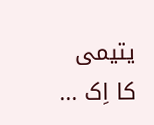یتیمی کا اِک ...